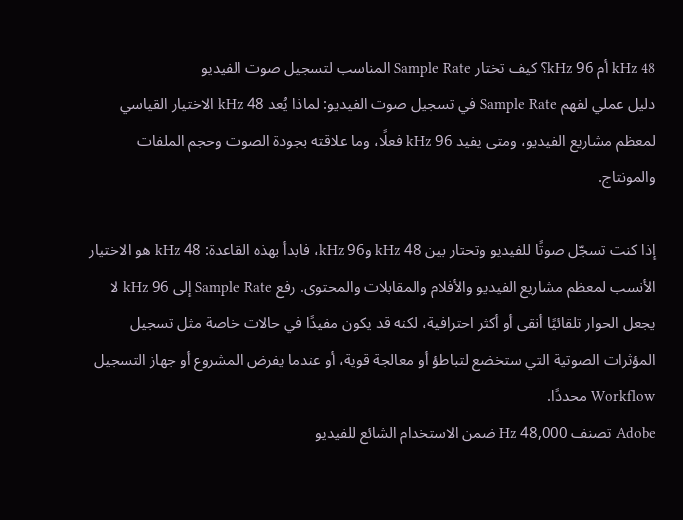48 kHz أم 96 kHz؟ كيف تختار Sample Rate المناسب لتسجيل صوت الفيديو
دليل عملي لفهم Sample Rate في تسجيل صوت الفيديو: لماذا يُعد 48 kHz الاختيار القياسي لمعظم مشاريع الفيديو، ومتى يفيد 96 kHz فعلًا، وما علاقته بجودة الصوت وحجم الملفات والمونتاج.

إذا كنت تسجّل صوتًا للفيديو وتحتار بين 48 kHz و96 kHz، فابدأ بهذه القاعدة: 48 kHz هو الاختيار الأنسب لمعظم مشاريع الفيديو والأفلام والمقابلات والمحتوى. رفع Sample Rate إلى 96 kHz لا يجعل الحوار تلقائيًا أنقى أو أكثر احترافية، لكنه قد يكون مفيدًا في حالات خاصة مثل تسجيل المؤثرات الصوتية التي ستخضع لتباطؤ أو معالجة قوية، أو عندما يفرض المشروع أو جهاز التسجيل Workflow محددًا.
Adobe تصنف 48,000 Hz ضمن الاستخدام الشائع للفيديو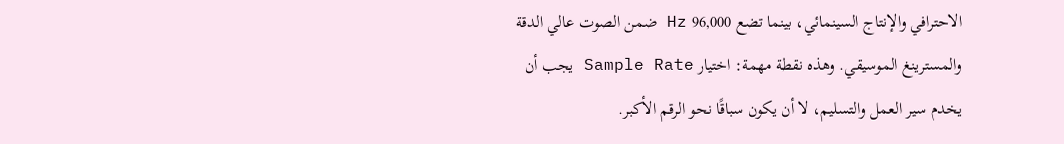الاحترافي والإنتاج السينمائي، بينما تضع 96,000 Hz ضمن الصوت عالي الدقة والمسترينغ الموسيقي. وهذه نقطة مهمة: اختيار Sample Rate يجب أن يخدم سير العمل والتسليم، لا أن يكون سباقًا نحو الرقم الأكبر.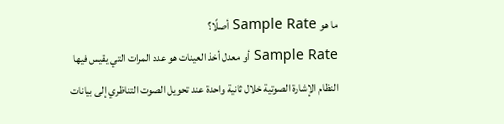ما هو Sample Rate أصلًا؟
Sample Rate أو معدل أخذ العينات هو عدد المرات التي يقيس فيها النظام الإشارة الصوتية خلال ثانية واحدة عند تحويل الصوت التناظري إلى بيانات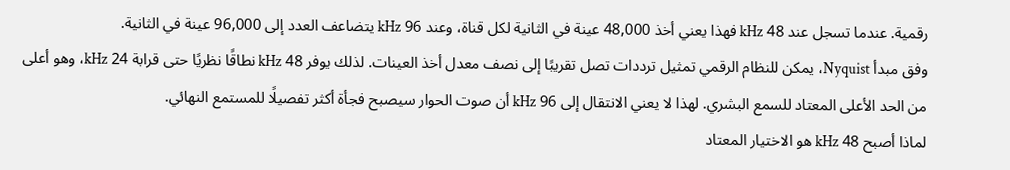رقمية. عندما تسجل عند 48 kHz فهذا يعني أخذ 48,000 عينة في الثانية لكل قناة، وعند 96 kHz يتضاعف العدد إلى 96,000 عينة في الثانية.
وفق مبدأ Nyquist، يمكن للنظام الرقمي تمثيل ترددات تصل تقريبًا إلى نصف معدل أخذ العينات. لذلك يوفر 48 kHz نطاقًا نظريًا حتى قرابة 24 kHz، وهو أعلى من الحد الأعلى المعتاد للسمع البشري. لهذا لا يعني الانتقال إلى 96 kHz أن صوت الحوار سيصبح فجأة أكثر تفصيلًا للمستمع النهائي.
لماذا أصبح 48 kHz هو الاختيار المعتاد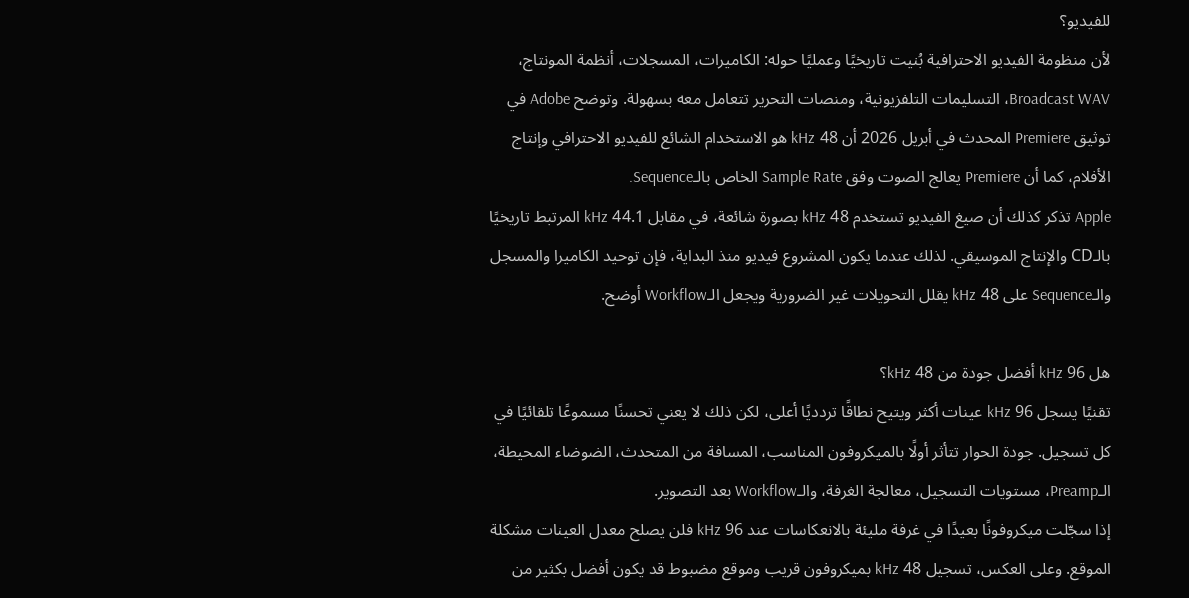للفيديو؟
لأن منظومة الفيديو الاحترافية بُنيت تاريخيًا وعمليًا حوله: الكاميرات، المسجلات، أنظمة المونتاج، Broadcast WAV، التسليمات التلفزيونية، ومنصات التحرير تتعامل معه بسهولة. وتوضح Adobe في توثيق Premiere المحدث في أبريل 2026 أن 48 kHz هو الاستخدام الشائع للفيديو الاحترافي وإنتاج الأفلام، كما أن Premiere يعالج الصوت وفق Sample Rate الخاص بالـSequence.
Apple تذكر كذلك أن صيغ الفيديو تستخدم 48 kHz بصورة شائعة، في مقابل 44.1 kHz المرتبط تاريخيًا بالـCD والإنتاج الموسيقي. لذلك عندما يكون المشروع فيديو منذ البداية، فإن توحيد الكاميرا والمسجل والـSequence على 48 kHz يقلل التحويلات غير الضرورية ويجعل الـWorkflow أوضح.

هل 96 kHz أفضل جودة من 48 kHz؟
تقنيًا يسجل 96 kHz عينات أكثر ويتيح نطاقًا تردديًا أعلى، لكن ذلك لا يعني تحسنًا مسموعًا تلقائيًا في كل تسجيل. جودة الحوار تتأثر أولًا بالميكروفون المناسب، المسافة من المتحدث، الضوضاء المحيطة، الـPreamp، مستويات التسجيل، معالجة الغرفة، والـWorkflow بعد التصوير.
إذا سجّلت ميكروفونًا بعيدًا في غرفة مليئة بالانعكاسات عند 96 kHz فلن يصلح معدل العينات مشكلة الموقع. وعلى العكس، تسجيل 48 kHz بميكروفون قريب وموقع مضبوط قد يكون أفضل بكثير من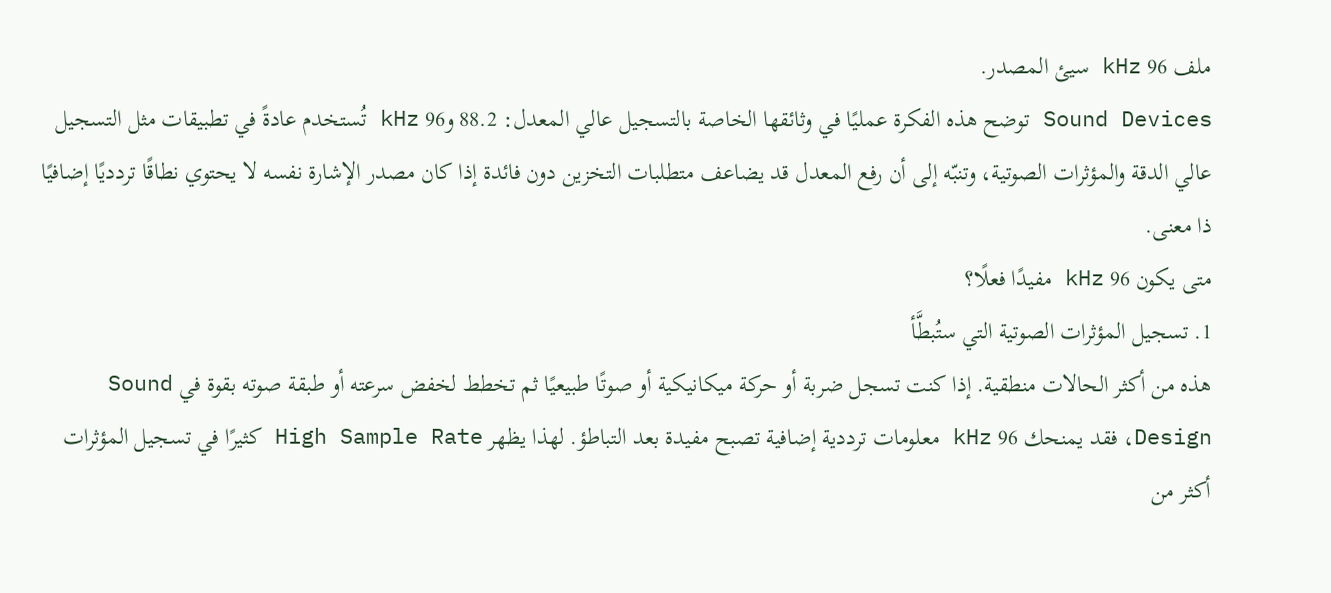ملف 96 kHz سيئ المصدر.
Sound Devices توضح هذه الفكرة عمليًا في وثائقها الخاصة بالتسجيل عالي المعدل: 88.2 و96 kHz تُستخدم عادةً في تطبيقات مثل التسجيل عالي الدقة والمؤثرات الصوتية، وتنبّه إلى أن رفع المعدل قد يضاعف متطلبات التخزين دون فائدة إذا كان مصدر الإشارة نفسه لا يحتوي نطاقًا تردديًا إضافيًا ذا معنى.
متى يكون 96 kHz مفيدًا فعلًا؟
1. تسجيل المؤثرات الصوتية التي ستُبطَّأ
هذه من أكثر الحالات منطقية. إذا كنت تسجل ضربة أو حركة ميكانيكية أو صوتًا طبيعيًا ثم تخطط لخفض سرعته أو طبقة صوته بقوة في Sound Design، فقد يمنحك 96 kHz معلومات ترددية إضافية تصبح مفيدة بعد التباطؤ. لهذا يظهر High Sample Rate كثيرًا في تسجيل المؤثرات أكثر من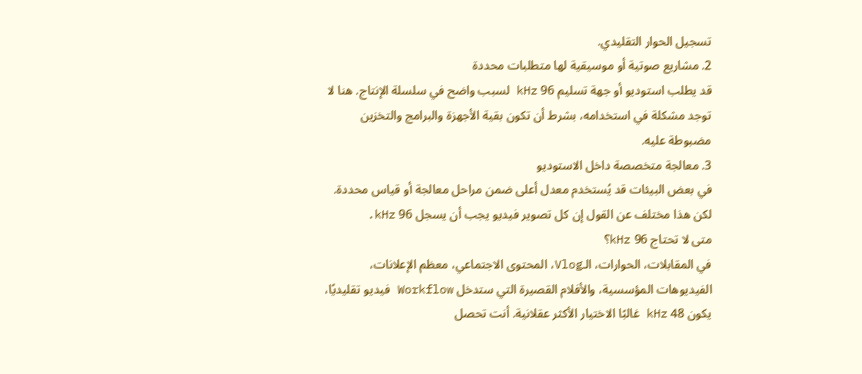تسجيل الحوار التقليدي.
2. مشاريع صوتية أو موسيقية لها متطلبات محددة
قد يطلب استوديو أو جهة تسليم 96 kHz لسبب واضح في سلسلة الإنتاج. هنا لا توجد مشكلة في استخدامه، بشرط أن تكون بقية الأجهزة والبرامج والتخزين مضبوطة عليه.
3. معالجة متخصصة داخل الاستوديو
في بعض البيئات قد يُستخدم معدل أعلى ضمن مراحل معالجة أو قياس محددة. لكن هذا مختلف عن القول إن كل تصوير فيديو يجب أن يسجل 96 kHz.
متى لا تحتاج 96 kHz؟
في المقابلات، الحوارات، الـVlog، المحتوى الاجتماعي، معظم الإعلانات، الفيديوهات المؤسسية، والأفلام القصيرة التي ستدخل Workflow فيديو تقليديًا، يكون 48 kHz غالبًا الاختيار الأكثر عقلانية. أنت تحصل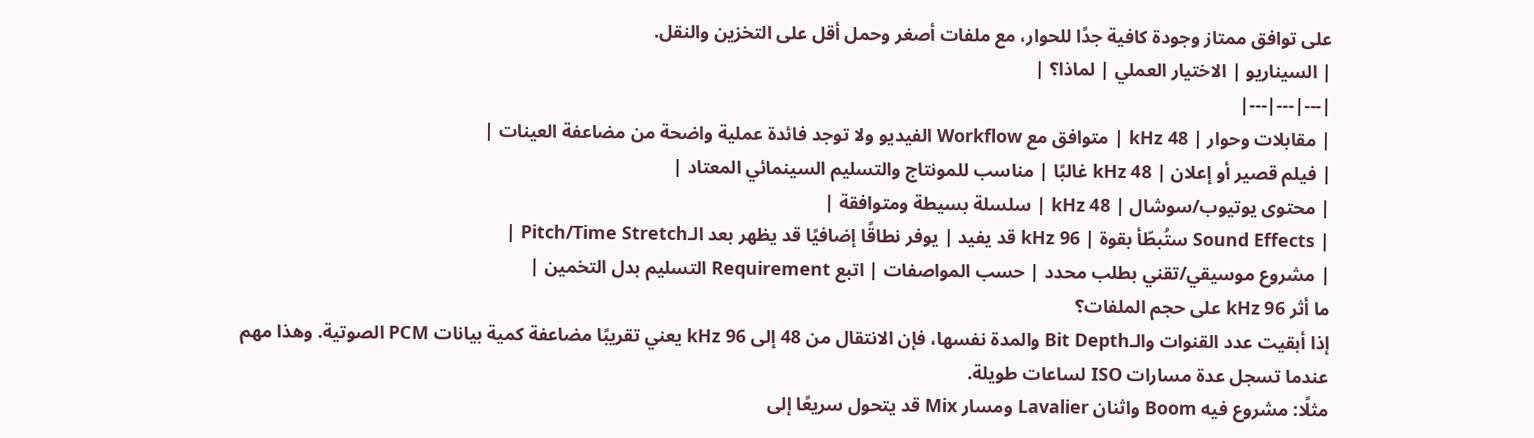على توافق ممتاز وجودة كافية جدًا للحوار، مع ملفات أصغر وحمل أقل على التخزين والنقل.
| السيناريو | الاختيار العملي | لماذا؟ |
|---|---|---|
| مقابلات وحوار | 48 kHz | متوافق مع Workflow الفيديو ولا توجد فائدة عملية واضحة من مضاعفة العينات |
| فيلم قصير أو إعلان | 48 kHz غالبًا | مناسب للمونتاج والتسليم السينمائي المعتاد |
| محتوى يوتيوب/سوشال | 48 kHz | سلسلة بسيطة ومتوافقة |
| Sound Effects ستُبطّأ بقوة | 96 kHz قد يفيد | يوفر نطاقًا إضافيًا قد يظهر بعد الـPitch/Time Stretch |
| مشروع موسيقي/تقني بطلب محدد | حسب المواصفات | اتبع Requirement التسليم بدل التخمين |
ما أثر 96 kHz على حجم الملفات؟
إذا أبقيت عدد القنوات والـBit Depth والمدة نفسها، فإن الانتقال من 48 إلى 96 kHz يعني تقريبًا مضاعفة كمية بيانات PCM الصوتية. وهذا مهم عندما تسجل عدة مسارات ISO لساعات طويلة.
مثلًا: مشروع فيه Boom واثنان Lavalier ومسار Mix قد يتحول سريعًا إلى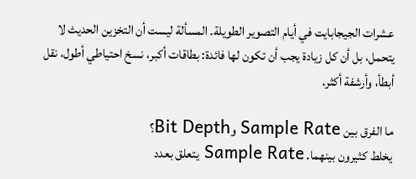عشرات الجيجابايت في أيام التصوير الطويلة. المسألة ليست أن التخزين الحديث لا يتحمل، بل أن كل زيادة يجب أن تكون لها فائدة: بطاقات أكبر، نسخ احتياطي أطول، نقل أبطأ، وأرشفة أكثر.

ما الفرق بين Sample Rate وBit Depth؟
يخلط كثيرون بينهما. Sample Rate يتعلق بعدد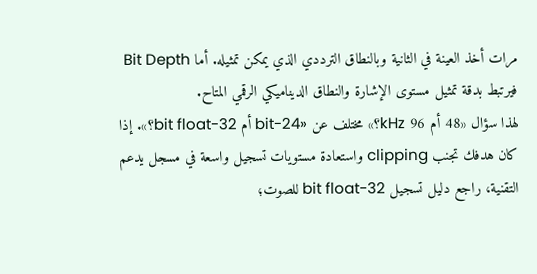مرات أخذ العينة في الثانية وبالنطاق الترددي الذي يمكن تمثيله. أما Bit Depth فيرتبط بدقة تمثيل مستوى الإشارة والنطاق الديناميكي الرقمي المتاح.
لهذا سؤال «48 أم 96 kHz؟» مختلف عن «24-bit أم 32-bit float؟». إذا كان هدفك تجنب clipping واستعادة مستويات تسجيل واسعة في مسجل يدعم التقنية، راجع دليل تسجيل 32-bit float للصوت؛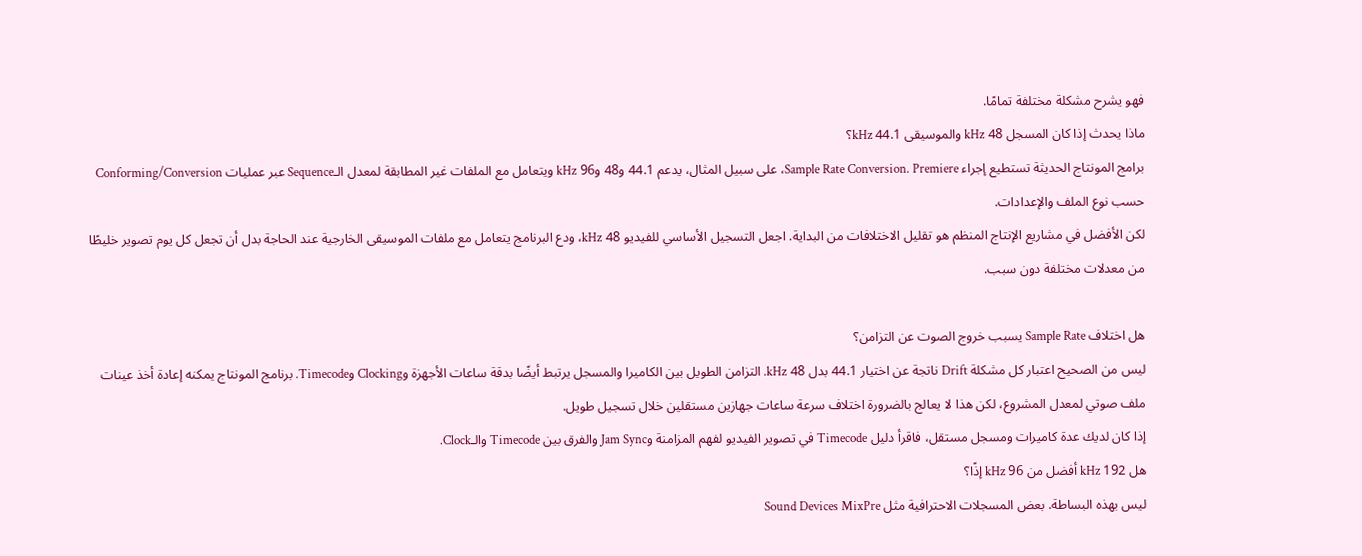فهو يشرح مشكلة مختلفة تمامًا.
ماذا يحدث إذا كان المسجل 48 kHz والموسيقى 44.1 kHz؟
برامج المونتاج الحديثة تستطيع إجراء Sample Rate Conversion. Premiere، على سبيل المثال، يدعم 44.1 و48 و96 kHz ويتعامل مع الملفات غير المطابقة لمعدل الـSequence عبر عمليات Conforming/Conversion حسب نوع الملف والإعدادات.
لكن الأفضل في مشاريع الإنتاج المنظم هو تقليل الاختلافات من البداية. اجعل التسجيل الأساسي للفيديو 48 kHz، ودع البرنامج يتعامل مع ملفات الموسيقى الخارجية عند الحاجة بدل أن تجعل كل يوم تصوير خليطًا من معدلات مختلفة دون سبب.

هل اختلاف Sample Rate يسبب خروج الصوت عن التزامن؟
ليس من الصحيح اعتبار كل مشكلة Drift ناتجة عن اختيار 44.1 بدل 48 kHz. التزامن الطويل بين الكاميرا والمسجل يرتبط أيضًا بدقة ساعات الأجهزة وClocking وTimecode. برنامج المونتاج يمكنه إعادة أخذ عينات ملف صوتي لمعدل المشروع، لكن هذا لا يعالج بالضرورة اختلاف سرعة ساعات جهازين مستقلين خلال تسجيل طويل.
إذا كان لديك عدة كاميرات ومسجل مستقل، فاقرأ دليل Timecode في تصوير الفيديو لفهم المزامنة وJam Sync والفرق بين Timecode والـClock.
هل 192 kHz أفضل من 96 kHz إذًا؟
ليس بهذه البساطة. بعض المسجلات الاحترافية مثل Sound Devices MixPre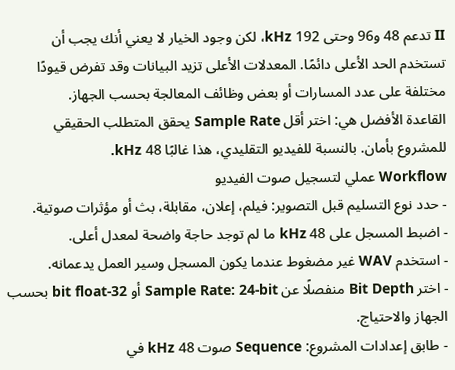II تدعم 48 و96 وحتى 192 kHz، لكن وجود الخيار لا يعني أنك يجب أن تستخدم الحد الأعلى دائمًا. المعدلات الأعلى تزيد البيانات وقد تفرض قيودًا مختلفة على عدد المسارات أو بعض وظائف المعالجة بحسب الجهاز.
القاعدة الأفضل هي: اختر أقل Sample Rate يحقق المتطلب الحقيقي للمشروع بأمان. بالنسبة للفيديو التقليدي، هذا غالبًا 48 kHz.
Workflow عملي لتسجيل صوت الفيديو
- حدد نوع التسليم قبل التصوير: فيلم، إعلان، مقابلة، بث أو مؤثرات صوتية.
- اضبط المسجل على 48 kHz ما لم توجد حاجة واضحة لمعدل أعلى.
- استخدم WAV غير مضغوط عندما يكون المسجل وسير العمل يدعمانه.
- اختر Bit Depth منفصلًا عن Sample Rate: 24-bit أو 32-bit float بحسب الجهاز والاحتياج.
- طابق إعدادات المشروع: Sequence صوت 48 kHz في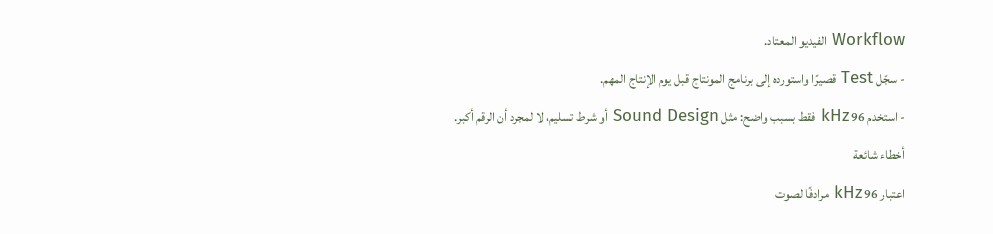Workflow الفيديو المعتاد.
- سجّل Test قصيرًا واستورده إلى برنامج المونتاج قبل يوم الإنتاج المهم.
- استخدم 96 kHz فقط بسبب واضح: مثل Sound Design أو شرط تسليم، لا لمجرد أن الرقم أكبر.
أخطاء شائعة
اعتبار 96 kHz مرادفًا لصوت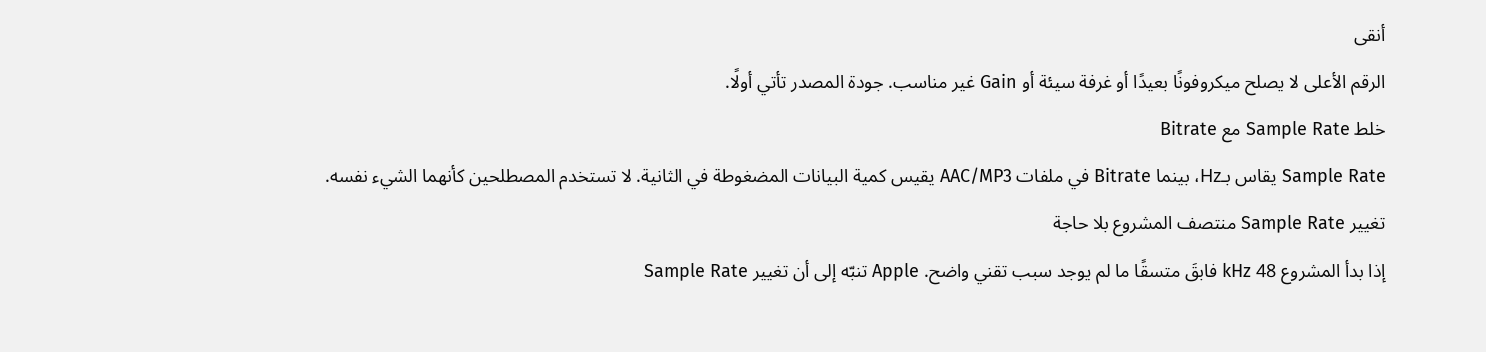أنقى
الرقم الأعلى لا يصلح ميكروفونًا بعيدًا أو غرفة سيئة أو Gain غير مناسب. جودة المصدر تأتي أولًا.
خلط Sample Rate مع Bitrate
Sample Rate يقاس بـHz، بينما Bitrate في ملفات AAC/MP3 يقيس كمية البيانات المضغوطة في الثانية. لا تستخدم المصطلحين كأنهما الشيء نفسه.
تغيير Sample Rate منتصف المشروع بلا حاجة
إذا بدأ المشروع 48 kHz فابقَ متسقًا ما لم يوجد سبب تقني واضح. Apple تنبّه إلى أن تغيير Sample Rate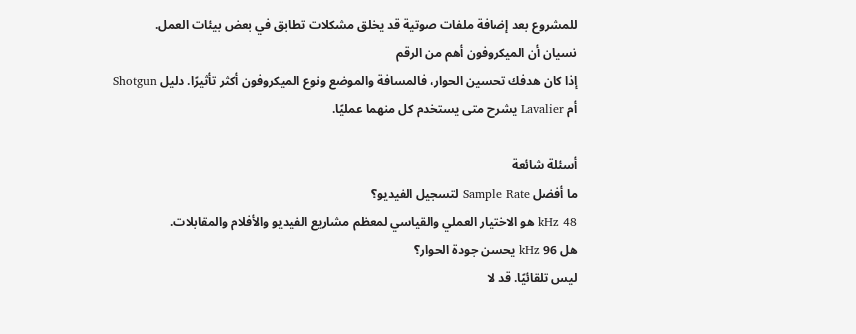للمشروع بعد إضافة ملفات صوتية قد يخلق مشكلات تطابق في بعض بيئات العمل.
نسيان أن الميكروفون أهم من الرقم
إذا كان هدفك تحسين الحوار، فالمسافة والموضع ونوع الميكروفون أكثر تأثيرًا. دليل Shotgun أم Lavalier يشرح متى يستخدم كل منهما عمليًا.

أسئلة شائعة
ما أفضل Sample Rate لتسجيل الفيديو؟
48 kHz هو الاختيار العملي والقياسي لمعظم مشاريع الفيديو والأفلام والمقابلات.
هل 96 kHz يحسن جودة الحوار؟
ليس تلقائيًا. قد لا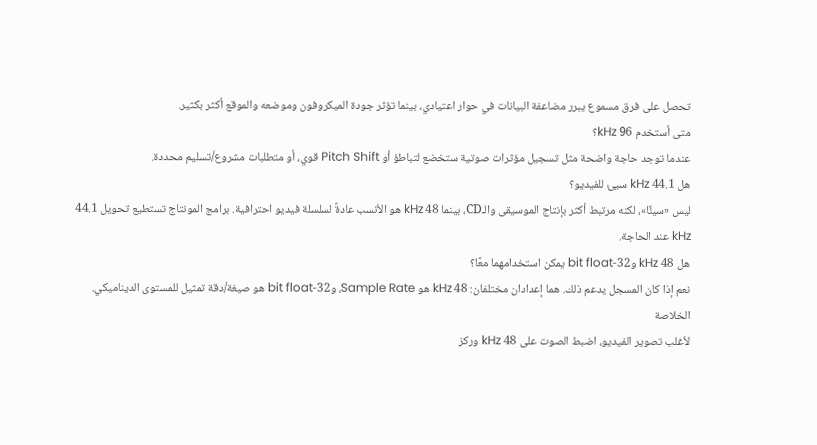تحصل على فرق مسموع يبرر مضاعفة البيانات في حوار اعتيادي، بينما تؤثر جودة الميكروفون وموضعه والموقع أكثر بكثير.
متى أستخدم 96 kHz؟
عندما توجد حاجة واضحة مثل تسجيل مؤثرات صوتية ستخضع لتباطؤ أو Pitch Shift قوي، أو متطلبات مشروع/تسليم محددة.
هل 44.1 kHz سيئ للفيديو؟
ليس «سيئًا»، لكنه مرتبط أكثر بإنتاج الموسيقى والـCD، بينما 48 kHz هو الأنسب عادةً لسلسلة فيديو احترافية. برامج المونتاج تستطيع تحويل 44.1 kHz عند الحاجة.
هل 48 kHz و32-bit float يمكن استخدامهما معًا؟
نعم إذا كان المسجل يدعم ذلك. هما إعدادان مختلفان: 48 kHz هو Sample Rate، و32-bit float هو صيغة/دقة تمثيل للمستوى الديناميكي.
الخلاصة
لأغلب تصوير الفيديو، اضبط الصوت على 48 kHz وركز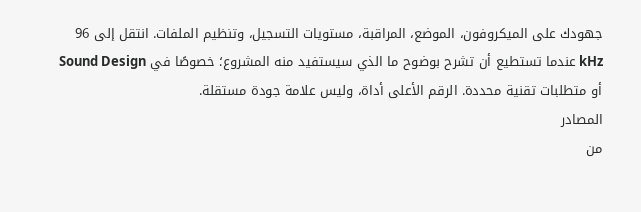جهودك على الميكروفون، الموضع، المراقبة، مستويات التسجيل، وتنظيم الملفات. انتقل إلى 96 kHz عندما تستطيع أن تشرح بوضوح ما الذي سيستفيد منه المشروع؛ خصوصًا في Sound Design أو متطلبات تقنية محددة. الرقم الأعلى أداة، وليس علامة جودة مستقلة.
المصادر
من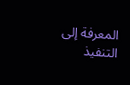المعرفة إلى التنفيذ